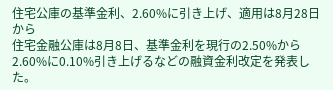住宅公庫の基準金利、2.60%に引き上げ、適用は8月28日から
住宅金融公庫は8月8日、基準金利を現行の2.50%から2.60%に0.10%引き上げるなどの融資金利改定を発表した。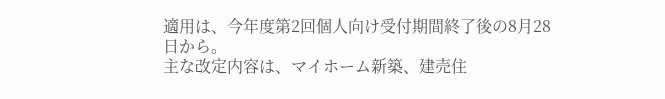適用は、今年度第2回個人向け受付期間終了後の8月28日から。
主な改定内容は、マイホーム新築、建売住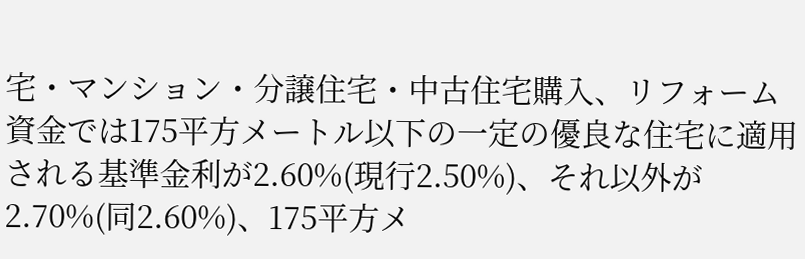宅・マンション・分譲住宅・中古住宅購入、リフォーム資金では175平方メートル以下の一定の優良な住宅に適用される基準金利が2.60%(現行2.50%)、それ以外が2.70%(同2.60%)、175平方メ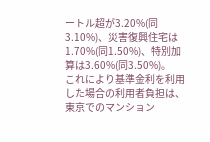ートル超が3.20%(同3.10%)、災害復興住宅は1.70%(同1.50%)、特別加算は3.60%(同3.50%)。
これにより基準金利を利用した場合の利用者負担は、東京でのマンション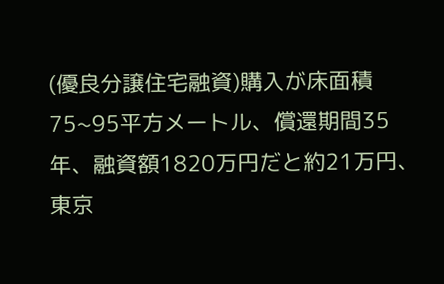(優良分譲住宅融資)購入が床面積75~95平方メートル、償還期間35年、融資額1820万円だと約21万円、東京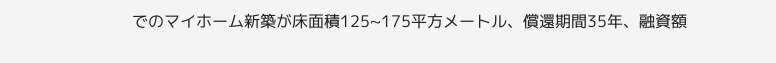でのマイホーム新築が床面積125~175平方メートル、償還期間35年、融資額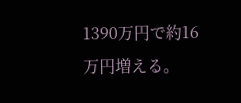1390万円で約16万円増える。